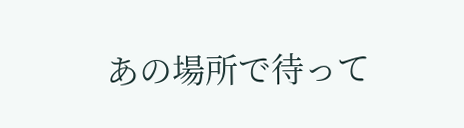あの場所で待って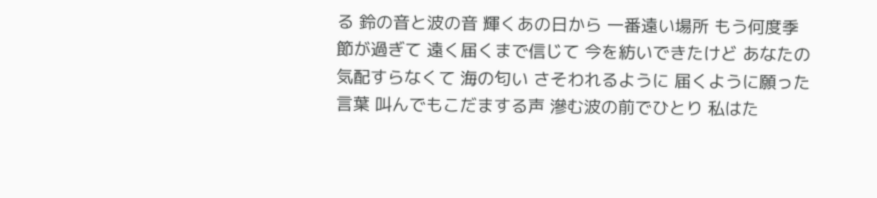る 鈴の音と波の音 輝くあの日から 一番遠い場所 もう何度季節が過ぎて 遠く届くまで信じて 今を紡いできたけど あなたの気配すらなくて 海の匂い さそわれるように 届くように願った言葉 叫んでもこだまする声 滲む波の前でひとり 私はた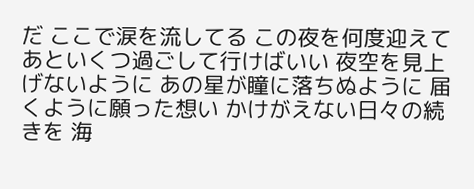だ ここで涙を流してる この夜を何度迎えて あといくつ過ごして行けばいい 夜空を見上げないように あの星が瞳に落ちぬように 届くように願った想い かけがえない日々の続きを 海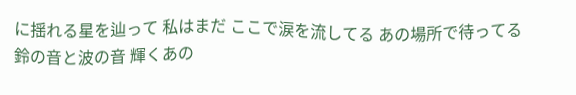に揺れる星を辿って 私はまだ ここで涙を流してる あの場所で待ってる 鈴の音と波の音 輝くあの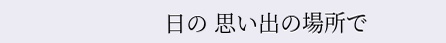日の 思い出の場所で